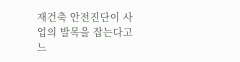재건축 안전진단이 사업의 발목을 잡는다고 느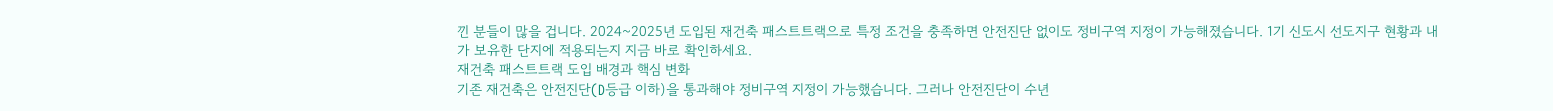낀 분들이 많을 겁니다. 2024~2025년 도입된 재건축 패스트트랙으로 특정 조건을 충족하면 안전진단 없이도 정비구역 지정이 가능해졌습니다. 1기 신도시 선도지구 현황과 내가 보유한 단지에 적용되는지 지금 바로 확인하세요.
재건축 패스트트랙 도입 배경과 핵심 변화
기존 재건축은 안전진단(D등급 이하)을 통과해야 정비구역 지정이 가능했습니다. 그러나 안전진단이 수년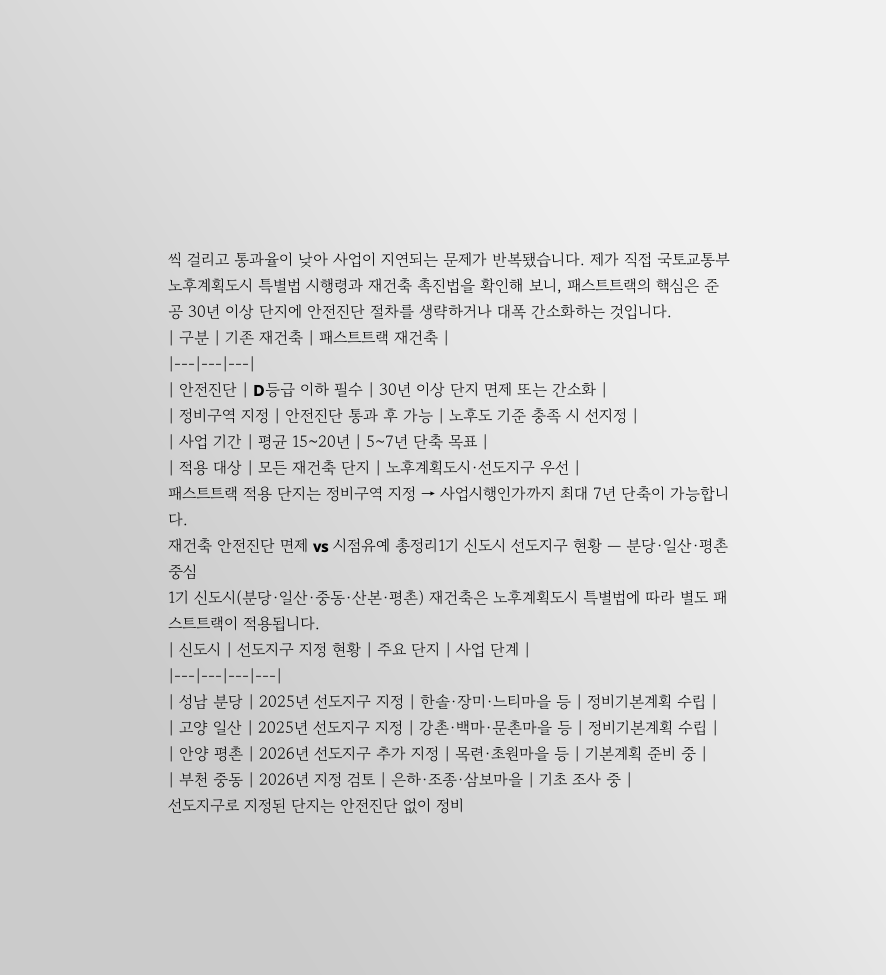씩 걸리고 통과율이 낮아 사업이 지연되는 문제가 반복됐습니다. 제가 직접 국토교통부 노후계획도시 특별법 시행령과 재건축 촉진법을 확인해 보니, 패스트트랙의 핵심은 준공 30년 이상 단지에 안전진단 절차를 생략하거나 대폭 간소화하는 것입니다.
| 구분 | 기존 재건축 | 패스트트랙 재건축 |
|---|---|---|
| 안전진단 | D등급 이하 필수 | 30년 이상 단지 면제 또는 간소화 |
| 정비구역 지정 | 안전진단 통과 후 가능 | 노후도 기준 충족 시 선지정 |
| 사업 기간 | 평균 15~20년 | 5~7년 단축 목표 |
| 적용 대상 | 모든 재건축 단지 | 노후계획도시·선도지구 우선 |
패스트트랙 적용 단지는 정비구역 지정 → 사업시행인가까지 최대 7년 단축이 가능합니다.
재건축 안전진단 면제 vs 시점유예 총정리1기 신도시 선도지구 현황 — 분당·일산·평촌 중심
1기 신도시(분당·일산·중동·산본·평촌) 재건축은 노후계획도시 특별법에 따라 별도 패스트트랙이 적용됩니다.
| 신도시 | 선도지구 지정 현황 | 주요 단지 | 사업 단계 |
|---|---|---|---|
| 성남 분당 | 2025년 선도지구 지정 | 한솔·장미·느티마을 등 | 정비기본계획 수립 |
| 고양 일산 | 2025년 선도지구 지정 | 강촌·백마·문촌마을 등 | 정비기본계획 수립 |
| 안양 평촌 | 2026년 선도지구 추가 지정 | 목련·초원마을 등 | 기본계획 준비 중 |
| 부천 중동 | 2026년 지정 검토 | 은하·조종·삼보마을 | 기초 조사 중 |
선도지구로 지정된 단지는 안전진단 없이 정비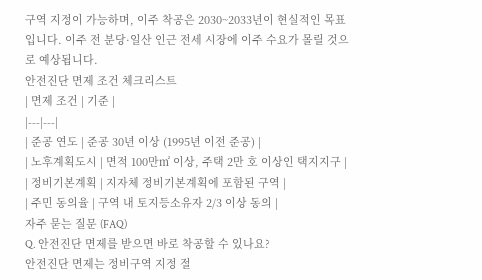구역 지정이 가능하며, 이주 착공은 2030~2033년이 현실적인 목표입니다. 이주 전 분당·일산 인근 전세 시장에 이주 수요가 몰릴 것으로 예상됩니다.
안전진단 면제 조건 체크리스트
| 면제 조건 | 기준 |
|---|---|
| 준공 연도 | 준공 30년 이상 (1995년 이전 준공) |
| 노후계획도시 | 면적 100만㎡ 이상, 주택 2만 호 이상인 택지지구 |
| 정비기본계획 | 지자체 정비기본계획에 포함된 구역 |
| 주민 동의율 | 구역 내 토지등소유자 2/3 이상 동의 |
자주 묻는 질문 (FAQ)
Q. 안전진단 면제를 받으면 바로 착공할 수 있나요?
안전진단 면제는 정비구역 지정 절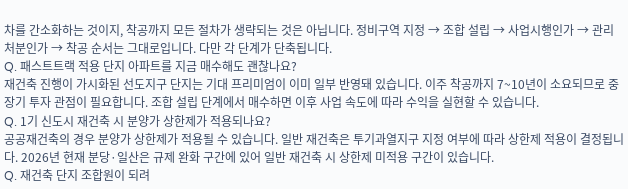차를 간소화하는 것이지, 착공까지 모든 절차가 생략되는 것은 아닙니다. 정비구역 지정 → 조합 설립 → 사업시행인가 → 관리처분인가 → 착공 순서는 그대로입니다. 다만 각 단계가 단축됩니다.
Q. 패스트트랙 적용 단지 아파트를 지금 매수해도 괜찮나요?
재건축 진행이 가시화된 선도지구 단지는 기대 프리미엄이 이미 일부 반영돼 있습니다. 이주 착공까지 7~10년이 소요되므로 중장기 투자 관점이 필요합니다. 조합 설립 단계에서 매수하면 이후 사업 속도에 따라 수익을 실현할 수 있습니다.
Q. 1기 신도시 재건축 시 분양가 상한제가 적용되나요?
공공재건축의 경우 분양가 상한제가 적용될 수 있습니다. 일반 재건축은 투기과열지구 지정 여부에 따라 상한제 적용이 결정됩니다. 2026년 현재 분당·일산은 규제 완화 구간에 있어 일반 재건축 시 상한제 미적용 구간이 있습니다.
Q. 재건축 단지 조합원이 되려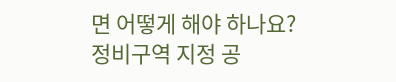면 어떻게 해야 하나요?
정비구역 지정 공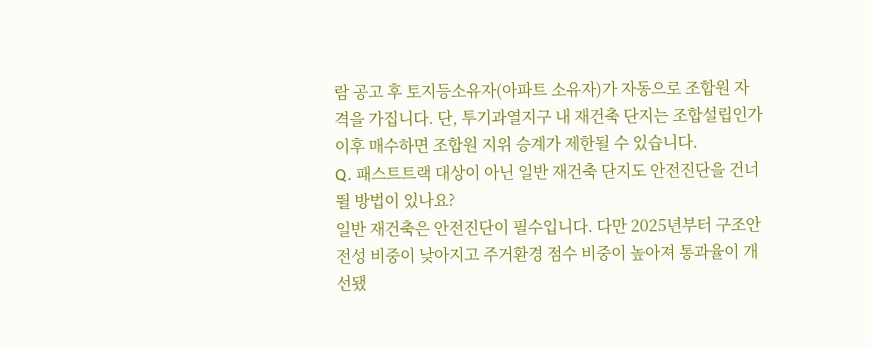람 공고 후 토지등소유자(아파트 소유자)가 자동으로 조합원 자격을 가집니다. 단, 투기과열지구 내 재건축 단지는 조합설립인가 이후 매수하면 조합원 지위 승계가 제한될 수 있습니다.
Q. 패스트트랙 대상이 아닌 일반 재건축 단지도 안전진단을 건너뛸 방법이 있나요?
일반 재건축은 안전진단이 필수입니다. 다만 2025년부터 구조안전성 비중이 낮아지고 주거환경 점수 비중이 높아져 통과율이 개선됐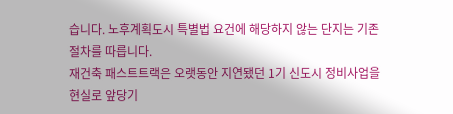습니다. 노후계획도시 특별법 요건에 해당하지 않는 단지는 기존 절차를 따릅니다.
재건축 패스트트랙은 오랫동안 지연됐던 1기 신도시 정비사업을 현실로 앞당기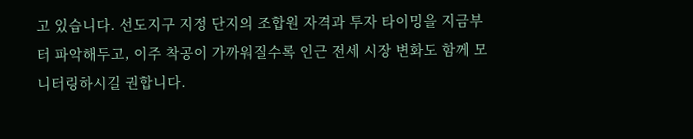고 있습니다. 선도지구 지정 단지의 조합원 자격과 투자 타이밍을 지금부터 파악해두고, 이주 착공이 가까워질수록 인근 전세 시장 변화도 함께 모니터링하시길 권합니다.